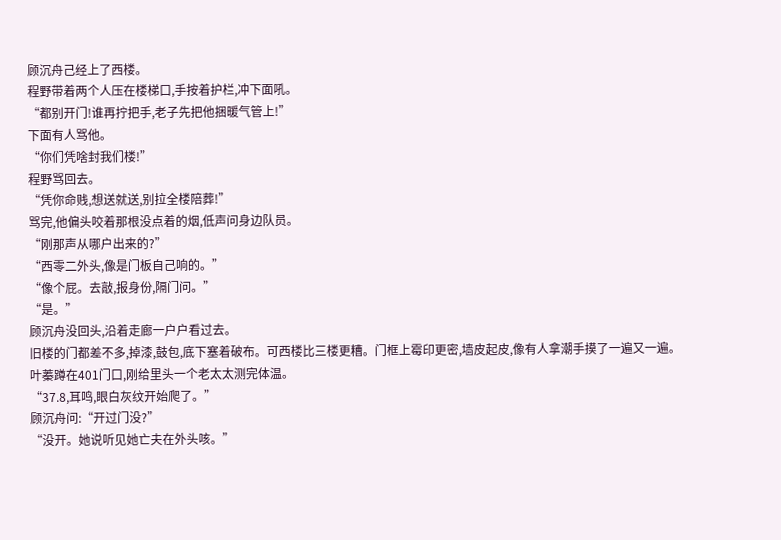顾沉舟己经上了西楼。
程野带着两个人压在楼梯口,手按着护栏,冲下面吼。
“都别开门!谁再拧把手,老子先把他捆暖气管上!”
下面有人骂他。
“你们凭啥封我们楼!”
程野骂回去。
“凭你命贱,想送就送,别拉全楼陪葬!”
骂完,他偏头咬着那根没点着的烟,低声问身边队员。
“刚那声从哪户出来的?”
“西零二外头,像是门板自己响的。”
“像个屁。去敲,报身份,隔门问。”
“是。”
顾沉舟没回头,沿着走廊一户户看过去。
旧楼的门都差不多,掉漆,鼓包,底下塞着破布。可西楼比三楼更糟。门框上霉印更密,墙皮起皮,像有人拿潮手摸了一遍又一遍。
叶蓁蹲在401门口,刚给里头一个老太太测完体温。
“37.8,耳鸣,眼白灰纹开始爬了。”
顾沉舟问:“开过门没?”
“没开。她说听见她亡夫在外头咳。”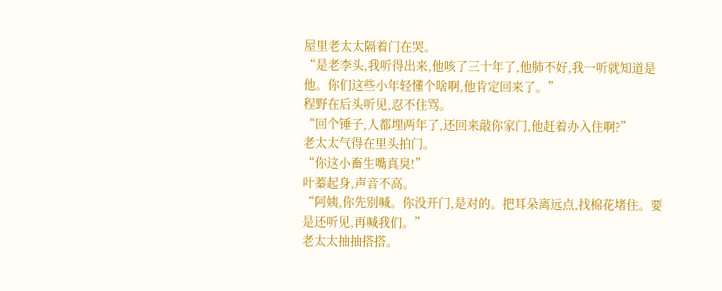屋里老太太隔着门在哭。
“是老李头,我听得出来,他咳了三十年了,他肺不好,我一听就知道是他。你们这些小年轻懂个啥啊,他肯定回来了。”
程野在后头听见,忍不住骂。
“回个锤子,人都埋两年了,还回来敲你家门,他赶着办入住啊?”
老太太气得在里头拍门。
“你这小畜生嘴真臭!”
叶蓁起身,声音不高。
“阿姨,你先别喊。你没开门,是对的。把耳朵离远点,找棉花堵住。要是还听见,再喊我们。”
老太太抽抽搭搭。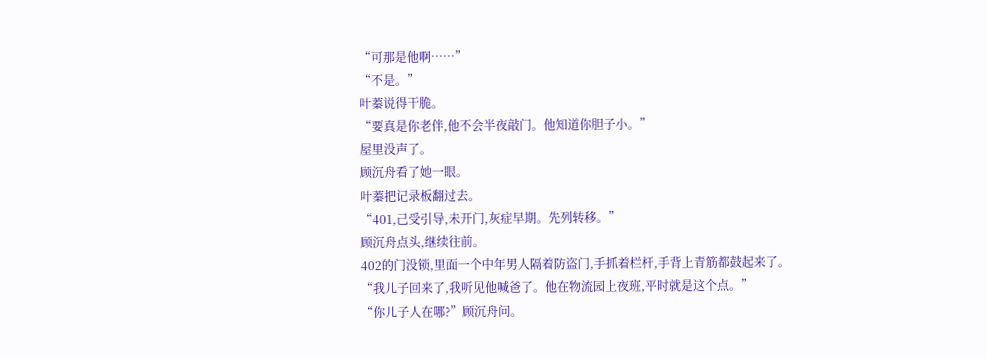“可那是他啊……”
“不是。”
叶蓁说得干脆。
“要真是你老伴,他不会半夜敲门。他知道你胆子小。”
屋里没声了。
顾沉舟看了她一眼。
叶蓁把记录板翻过去。
“401,己受引导,未开门,灰症早期。先列转移。”
顾沉舟点头,继续往前。
402的门没锁,里面一个中年男人隔着防盗门,手抓着栏杆,手背上青筋都鼓起来了。
“我儿子回来了,我听见他喊爸了。他在物流园上夜班,平时就是这个点。”
“你儿子人在哪?”顾沉舟问。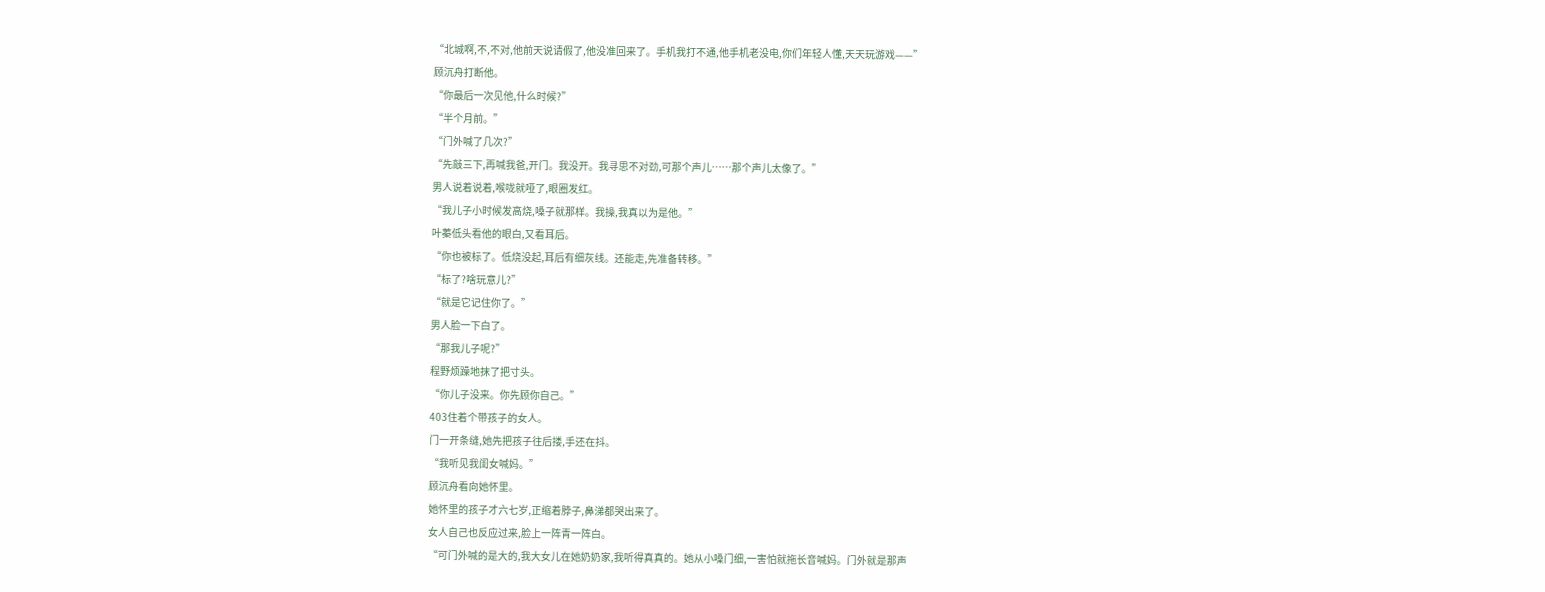“北城啊,不,不对,他前天说请假了,他没准回来了。手机我打不通,他手机老没电,你们年轻人懂,天天玩游戏——”
顾沉舟打断他。
“你最后一次见他,什么时候?”
“半个月前。”
“门外喊了几次?”
“先敲三下,再喊我爸,开门。我没开。我寻思不对劲,可那个声儿……那个声儿太像了。”
男人说着说着,喉咙就哑了,眼圈发红。
“我儿子小时候发高烧,嗓子就那样。我操,我真以为是他。”
叶蓁低头看他的眼白,又看耳后。
“你也被标了。低烧没起,耳后有细灰线。还能走,先准备转移。”
“标了?啥玩意儿?”
“就是它记住你了。”
男人脸一下白了。
“那我儿子呢?”
程野烦躁地抹了把寸头。
“你儿子没来。你先顾你自己。”
403住着个带孩子的女人。
门一开条缝,她先把孩子往后搂,手还在抖。
“我听见我闺女喊妈。”
顾沉舟看向她怀里。
她怀里的孩子才六七岁,正缩着脖子,鼻涕都哭出来了。
女人自己也反应过来,脸上一阵青一阵白。
“可门外喊的是大的,我大女儿在她奶奶家,我听得真真的。她从小嗓门细,一害怕就拖长音喊妈。门外就是那声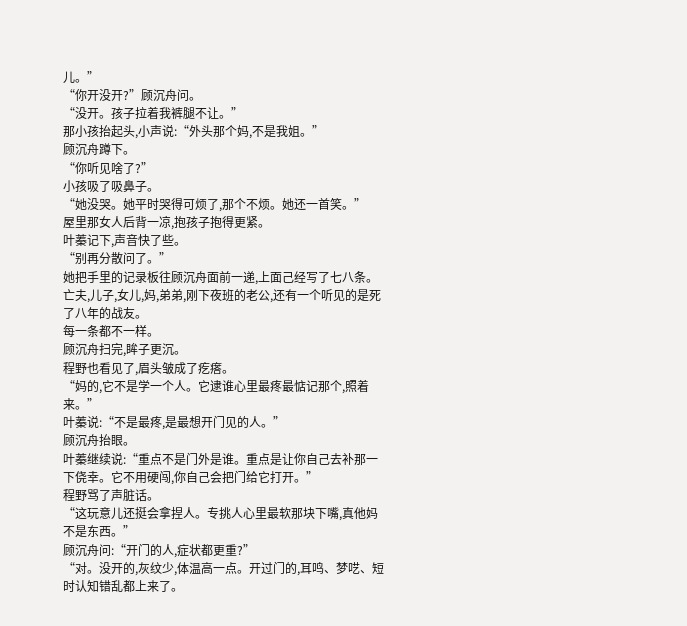儿。”
“你开没开?”顾沉舟问。
“没开。孩子拉着我裤腿不让。”
那小孩抬起头,小声说:“外头那个妈,不是我姐。”
顾沉舟蹲下。
“你听见啥了?”
小孩吸了吸鼻子。
“她没哭。她平时哭得可烦了,那个不烦。她还一首笑。”
屋里那女人后背一凉,抱孩子抱得更紧。
叶蓁记下,声音快了些。
“别再分散问了。”
她把手里的记录板往顾沉舟面前一递,上面己经写了七八条。
亡夫,儿子,女儿,妈,弟弟,刚下夜班的老公,还有一个听见的是死了八年的战友。
每一条都不一样。
顾沉舟扫完,眸子更沉。
程野也看见了,眉头皱成了疙瘩。
“妈的,它不是学一个人。它逮谁心里最疼最惦记那个,照着来。”
叶蓁说:“不是最疼,是最想开门见的人。”
顾沉舟抬眼。
叶蓁继续说:“重点不是门外是谁。重点是让你自己去补那一下侥幸。它不用硬闯,你自己会把门给它打开。”
程野骂了声脏话。
“这玩意儿还挺会拿捏人。专挑人心里最软那块下嘴,真他妈不是东西。”
顾沉舟问:“开门的人,症状都更重?”
“对。没开的,灰纹少,体温高一点。开过门的,耳鸣、梦呓、短时认知错乱都上来了。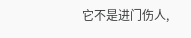它不是进门伤人,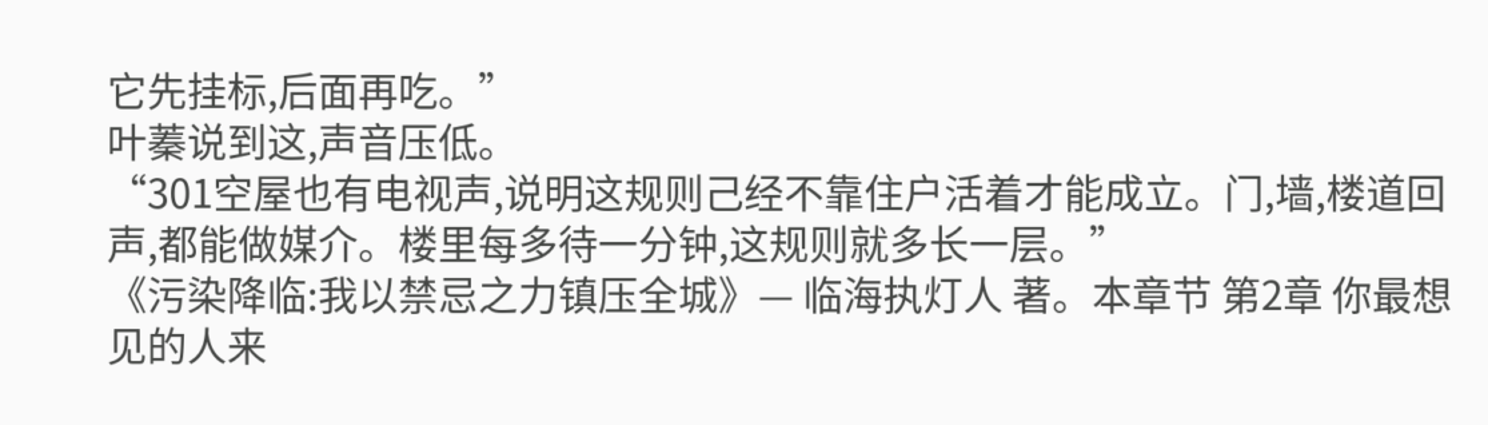它先挂标,后面再吃。”
叶蓁说到这,声音压低。
“301空屋也有电视声,说明这规则己经不靠住户活着才能成立。门,墙,楼道回声,都能做媒介。楼里每多待一分钟,这规则就多长一层。”
《污染降临:我以禁忌之力镇压全城》— 临海执灯人 著。本章节 第2章 你最想见的人来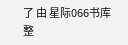了 由 星际066书库 整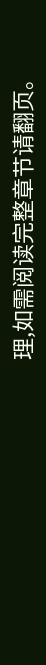理,如需阅读完整章节请翻页。